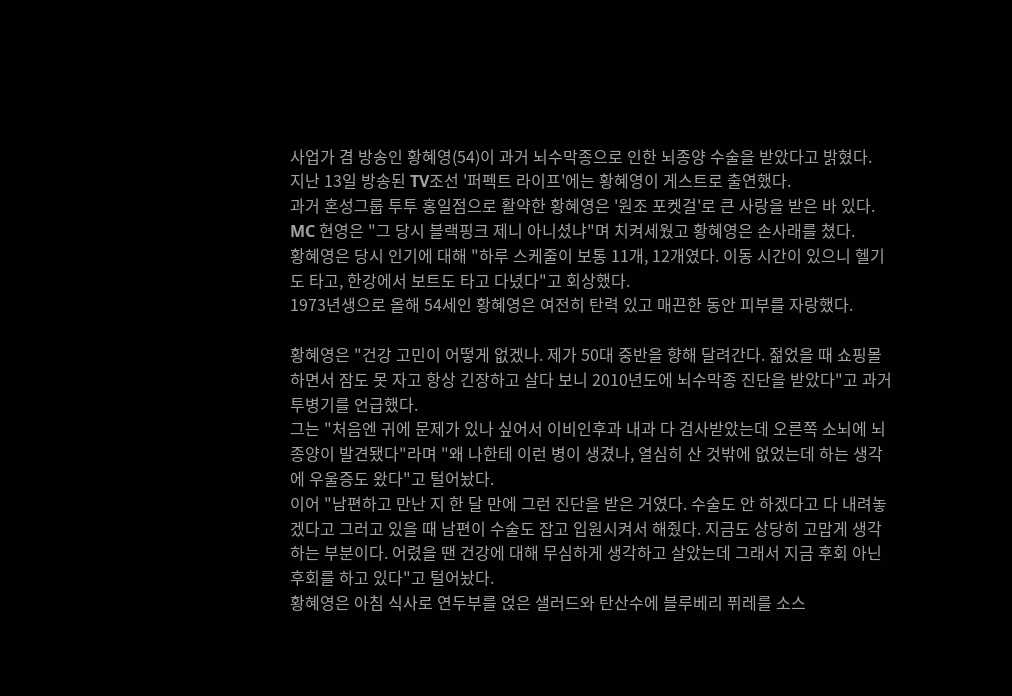사업가 겸 방송인 황혜영(54)이 과거 뇌수막종으로 인한 뇌종양 수술을 받았다고 밝혔다.
지난 13일 방송된 TV조선 '퍼펙트 라이프'에는 황혜영이 게스트로 출연했다.
과거 혼성그룹 투투 홍일점으로 활약한 황혜영은 '원조 포켓걸'로 큰 사랑을 받은 바 있다. MC 현영은 "그 당시 블랙핑크 제니 아니셨냐"며 치켜세웠고 황혜영은 손사래를 쳤다.
황혜영은 당시 인기에 대해 "하루 스케줄이 보통 11개, 12개였다. 이동 시간이 있으니 헬기도 타고, 한강에서 보트도 타고 다녔다"고 회상했다.
1973년생으로 올해 54세인 황혜영은 여전히 탄력 있고 매끈한 동안 피부를 자랑했다.

황혜영은 "건강 고민이 어떻게 없겠나. 제가 50대 중반을 향해 달려간다. 젊었을 때 쇼핑몰 하면서 잠도 못 자고 항상 긴장하고 살다 보니 2010년도에 뇌수막종 진단을 받았다"고 과거 투병기를 언급했다.
그는 "처음엔 귀에 문제가 있나 싶어서 이비인후과 내과 다 검사받았는데 오른쪽 소뇌에 뇌종양이 발견됐다"라며 "왜 나한테 이런 병이 생겼나, 열심히 산 것밖에 없었는데 하는 생각에 우울증도 왔다"고 털어놨다.
이어 "남편하고 만난 지 한 달 만에 그런 진단을 받은 거였다. 수술도 안 하겠다고 다 내려놓겠다고 그러고 있을 때 남편이 수술도 잡고 입원시켜서 해줬다. 지금도 상당히 고맙게 생각하는 부분이다. 어렸을 땐 건강에 대해 무심하게 생각하고 살았는데 그래서 지금 후회 아닌 후회를 하고 있다"고 털어놨다.
황혜영은 아침 식사로 연두부를 얹은 샐러드와 탄산수에 블루베리 퓌레를 소스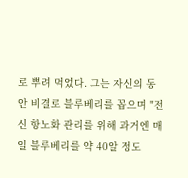로 뿌려 먹었다. 그는 자신의 동안 비결로 블루베리를 꼽으며 "전신 항노화 관리를 위해 과거엔 매일 블루베리를 약 40알 정도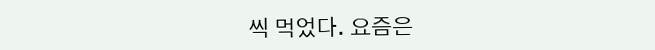씩 먹었다. 요즘은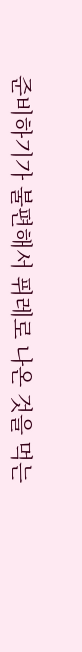준비하기가 불편해서 퓌레로 나온 것을 먹는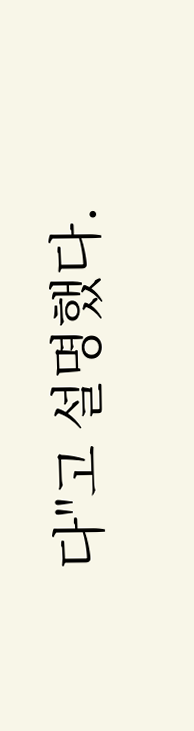다"고 설명했다.